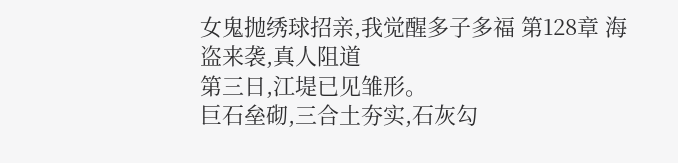女鬼抛绣球招亲,我觉醒多子多福 第128章 海盗来袭,真人阻道
第三日,江堤已见雏形。
巨石垒砌,三合土夯实,石灰勾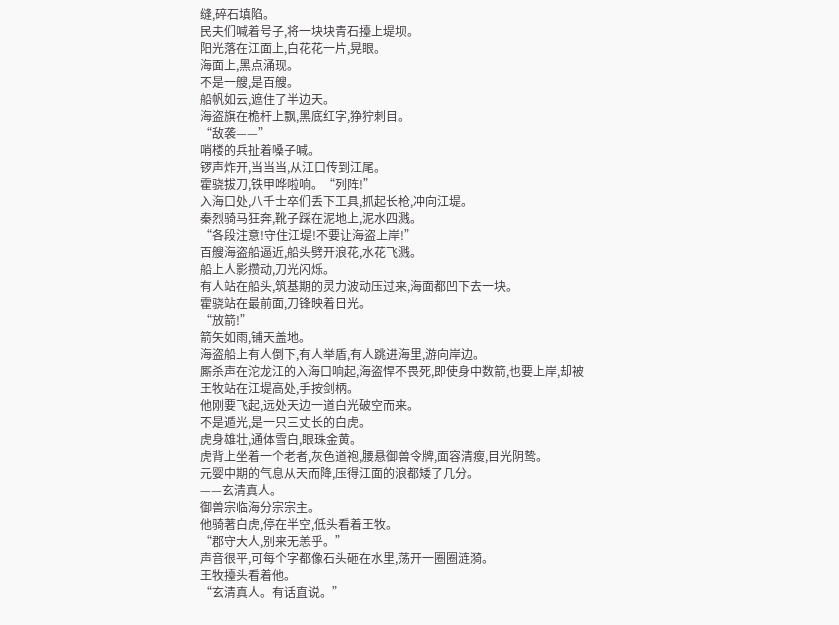缝,碎石填陷。
民夫们喊着号子,将一块块青石擡上堤坝。
阳光落在江面上,白花花一片,晃眼。
海面上,黑点涌现。
不是一艘,是百艘。
船帆如云,遮住了半边天。
海盗旗在桅杆上飘,黑底红字,狰狞刺目。
“敌袭——”
哨楼的兵扯着嗓子喊。
锣声炸开,当当当,从江口传到江尾。
霍骁拔刀,铁甲哗啦响。“列阵!”
入海口处,八千士卒们丢下工具,抓起长枪,冲向江堤。
秦烈骑马狂奔,靴子踩在泥地上,泥水四溅。
“各段注意!守住江堤!不要让海盗上岸!”
百艘海盗船逼近,船头劈开浪花,水花飞溅。
船上人影攒动,刀光闪烁。
有人站在船头,筑基期的灵力波动压过来,海面都凹下去一块。
霍骁站在最前面,刀锋映着日光。
“放箭!”
箭矢如雨,铺天盖地。
海盗船上有人倒下,有人举盾,有人跳进海里,游向岸边。
厮杀声在沱龙江的入海口响起,海盗悍不畏死,即使身中数箭,也要上岸,却被
王牧站在江堤高处,手按剑柄。
他刚要飞起,远处天边一道白光破空而来。
不是遁光,是一只三丈长的白虎。
虎身雄壮,通体雪白,眼珠金黄。
虎背上坐着一个老者,灰色道袍,腰悬御兽令牌,面容清瘦,目光阴鸷。
元婴中期的气息从天而降,压得江面的浪都矮了几分。
——玄清真人。
御兽宗临海分宗宗主。
他骑著白虎,停在半空,低头看着王牧。
“郡守大人,别来无恙乎。”
声音很平,可每个字都像石头砸在水里,荡开一圈圈涟漪。
王牧擡头看着他。
“玄清真人。有话直说。”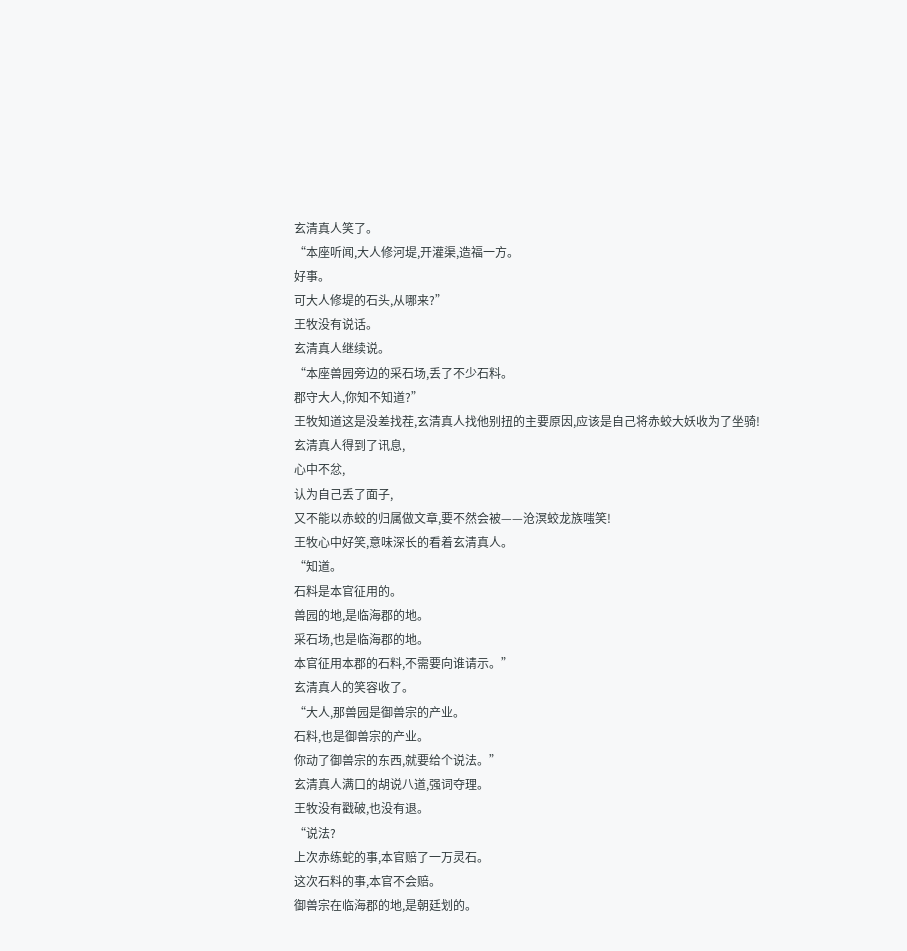玄清真人笑了。
“本座听闻,大人修河堤,开灌渠,造福一方。
好事。
可大人修堤的石头,从哪来?”
王牧没有说话。
玄清真人继续说。
“本座兽园旁边的采石场,丢了不少石料。
郡守大人,你知不知道?”
王牧知道这是没差找茬,玄清真人找他别扭的主要原因,应该是自己将赤蛟大妖收为了坐骑!
玄清真人得到了讯息,
心中不忿,
认为自己丢了面子,
又不能以赤蛟的归属做文章,要不然会被——沧溟蛟龙族嗤笑!
王牧心中好笑,意味深长的看着玄清真人。
“知道。
石料是本官征用的。
兽园的地,是临海郡的地。
采石场,也是临海郡的地。
本官征用本郡的石料,不需要向谁请示。”
玄清真人的笑容收了。
“大人,那兽园是御兽宗的产业。
石料,也是御兽宗的产业。
你动了御兽宗的东西,就要给个说法。”
玄清真人满口的胡说八道,强词夺理。
王牧没有戳破,也没有退。
“说法?
上次赤练蛇的事,本官赔了一万灵石。
这次石料的事,本官不会赔。
御兽宗在临海郡的地,是朝廷划的。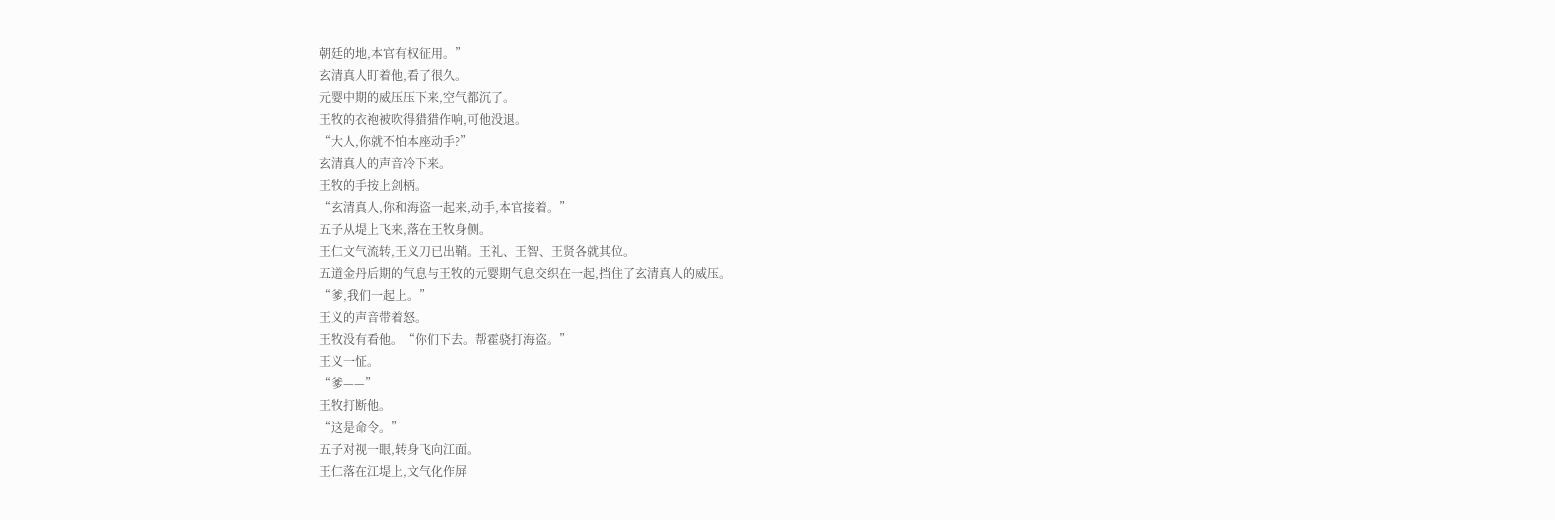朝廷的地,本官有权征用。”
玄清真人盯着他,看了很久。
元婴中期的威压压下来,空气都沉了。
王牧的衣袍被吹得猎猎作响,可他没退。
“大人,你就不怕本座动手?”
玄清真人的声音冷下来。
王牧的手按上剑柄。
“玄清真人,你和海盗一起来,动手,本官接着。”
五子从堤上飞来,落在王牧身侧。
王仁文气流转,王义刀已出鞘。王礼、王智、王贤各就其位。
五道金丹后期的气息与王牧的元婴期气息交织在一起,挡住了玄清真人的威压。
“爹,我们一起上。”
王义的声音带着怒。
王牧没有看他。“你们下去。帮霍骁打海盗。”
王义一怔。
“爹——”
王牧打断他。
“这是命令。”
五子对视一眼,转身飞向江面。
王仁落在江堤上,文气化作屏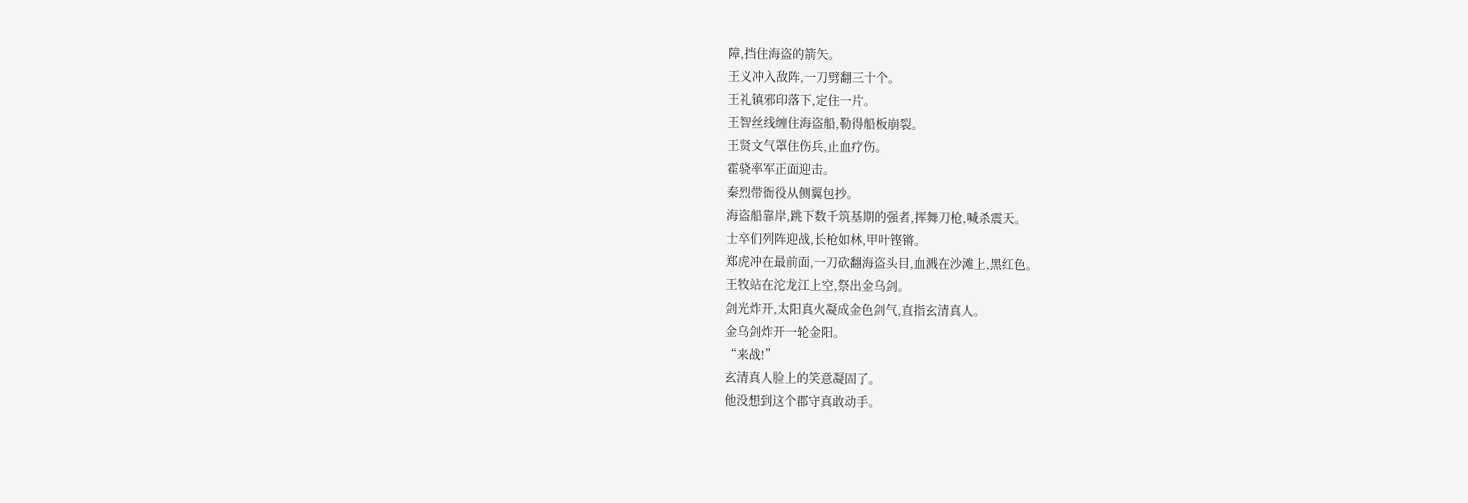障,挡住海盗的箭矢。
王义冲入敌阵,一刀劈翻三十个。
王礼镇邪印落下,定住一片。
王智丝线缠住海盗船,勒得船板崩裂。
王贤文气罩住伤兵,止血疗伤。
霍骁率军正面迎击。
秦烈带衙役从侧翼包抄。
海盗船靠岸,跳下数千筑基期的强者,挥舞刀枪,喊杀震天。
士卒们列阵迎战,长枪如林,甲叶铿锵。
郑虎冲在最前面,一刀砍翻海盗头目,血溅在沙滩上,黑红色。
王牧站在沱龙江上空,祭出金乌剑。
剑光炸开,太阳真火凝成金色剑气,直指玄清真人。
金乌剑炸开一轮金阳。
“来战!”
玄清真人脸上的笑意凝固了。
他没想到这个郡守真敢动手。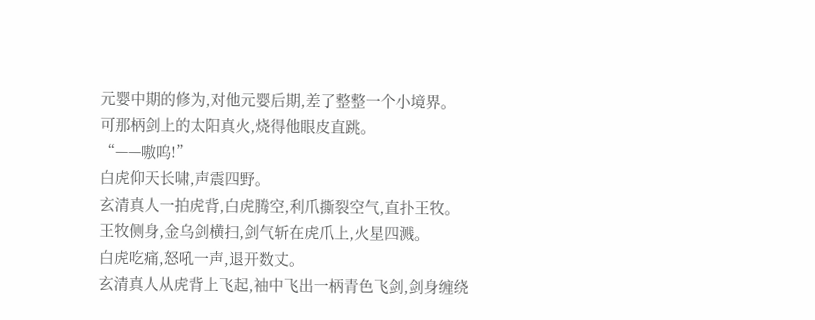元婴中期的修为,对他元婴后期,差了整整一个小境界。
可那柄剑上的太阳真火,烧得他眼皮直跳。
“——嗷呜!”
白虎仰天长啸,声震四野。
玄清真人一拍虎背,白虎腾空,利爪撕裂空气,直扑王牧。
王牧侧身,金乌剑横扫,剑气斩在虎爪上,火星四溅。
白虎吃痛,怒吼一声,退开数丈。
玄清真人从虎背上飞起,袖中飞出一柄青色飞剑,剑身缠绕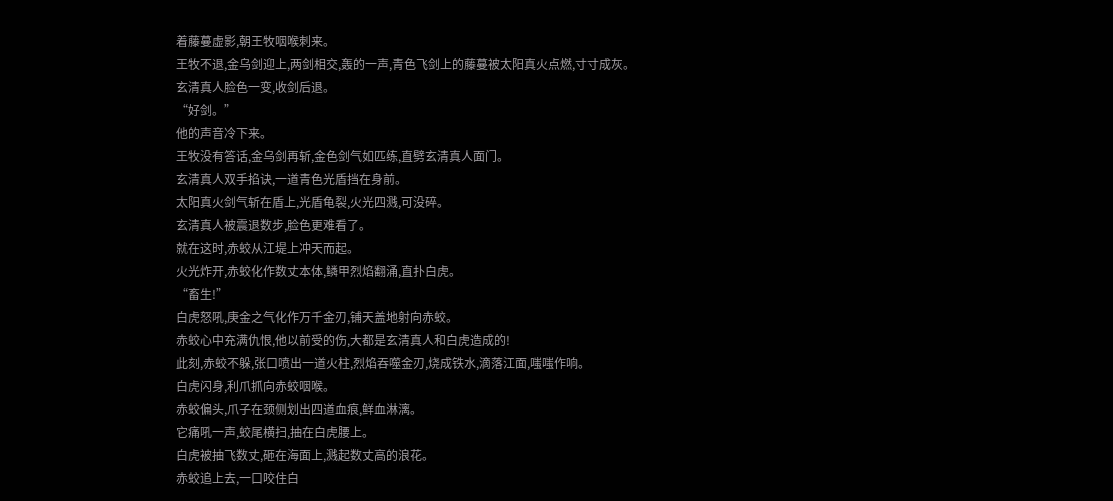着藤蔓虚影,朝王牧咽喉刺来。
王牧不退,金乌剑迎上,两剑相交,轰的一声,青色飞剑上的藤蔓被太阳真火点燃,寸寸成灰。
玄清真人脸色一变,收剑后退。
“好剑。”
他的声音冷下来。
王牧没有答话,金乌剑再斩,金色剑气如匹练,直劈玄清真人面门。
玄清真人双手掐诀,一道青色光盾挡在身前。
太阳真火剑气斩在盾上,光盾龟裂,火光四溅,可没碎。
玄清真人被震退数步,脸色更难看了。
就在这时,赤蛟从江堤上冲天而起。
火光炸开,赤蛟化作数丈本体,鳞甲烈焰翻涌,直扑白虎。
“畜生!”
白虎怒吼,庚金之气化作万千金刃,铺天盖地射向赤蛟。
赤蛟心中充满仇恨,他以前受的伤,大都是玄清真人和白虎造成的!
此刻,赤蛟不躲,张口喷出一道火柱,烈焰吞噬金刃,烧成铁水,滴落江面,嗤嗤作响。
白虎闪身,利爪抓向赤蛟咽喉。
赤蛟偏头,爪子在颈侧划出四道血痕,鲜血淋漓。
它痛吼一声,蛟尾横扫,抽在白虎腰上。
白虎被抽飞数丈,砸在海面上,溅起数丈高的浪花。
赤蛟追上去,一口咬住白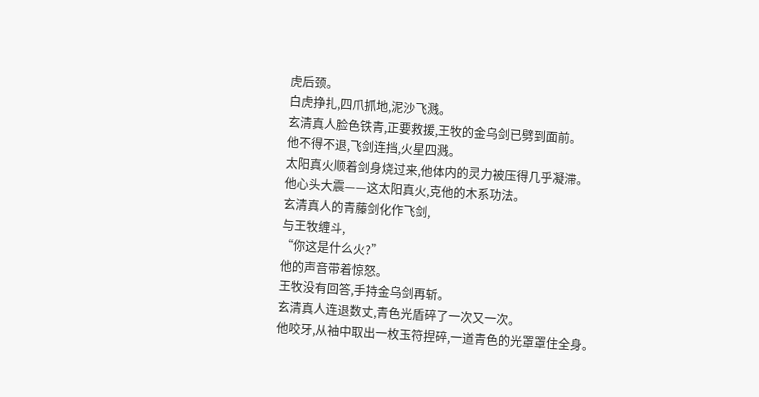虎后颈。
白虎挣扎,四爪抓地,泥沙飞溅。
玄清真人脸色铁青,正要救援,王牧的金乌剑已劈到面前。
他不得不退,飞剑连挡,火星四溅。
太阳真火顺着剑身烧过来,他体内的灵力被压得几乎凝滞。
他心头大震——这太阳真火,克他的木系功法。
玄清真人的青藤剑化作飞剑,
与王牧缠斗,
“你这是什么火?”
他的声音带着惊怒。
王牧没有回答,手持金乌剑再斩。
玄清真人连退数丈,青色光盾碎了一次又一次。
他咬牙,从袖中取出一枚玉符捏碎,一道青色的光罩罩住全身。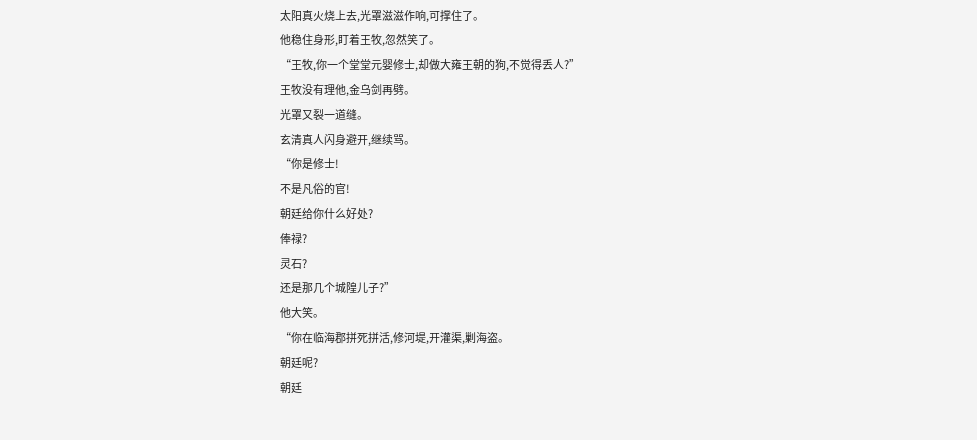太阳真火烧上去,光罩滋滋作响,可撑住了。
他稳住身形,盯着王牧,忽然笑了。
“王牧,你一个堂堂元婴修士,却做大雍王朝的狗,不觉得丢人?”
王牧没有理他,金乌剑再劈。
光罩又裂一道缝。
玄清真人闪身避开,继续骂。
“你是修士!
不是凡俗的官!
朝廷给你什么好处?
俸禄?
灵石?
还是那几个城隍儿子?”
他大笑。
“你在临海郡拼死拼活,修河堤,开灌渠,剿海盗。
朝廷呢?
朝廷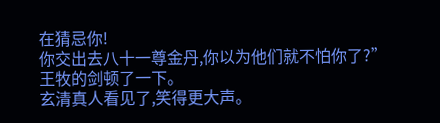在猜忌你!
你交出去八十一尊金丹,你以为他们就不怕你了?”
王牧的剑顿了一下。
玄清真人看见了,笑得更大声。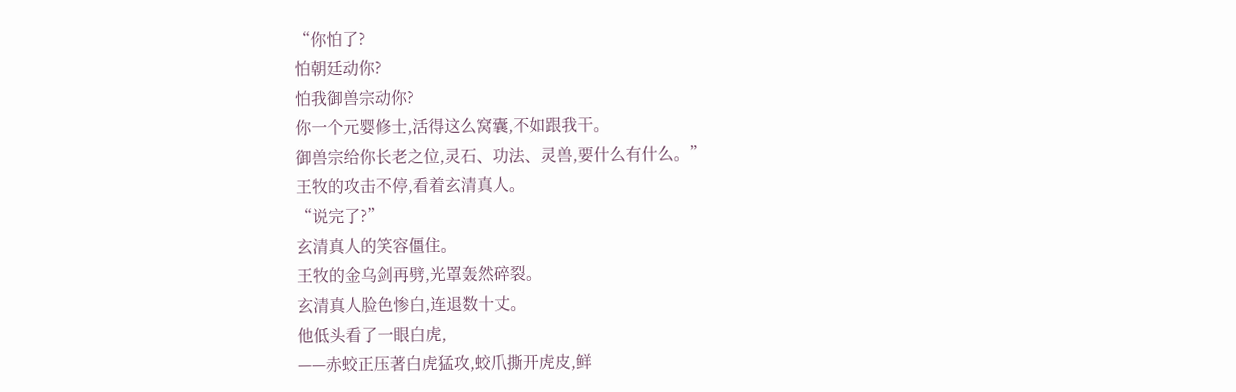“你怕了?
怕朝廷动你?
怕我御兽宗动你?
你一个元婴修士,活得这么窝囊,不如跟我干。
御兽宗给你长老之位,灵石、功法、灵兽,要什么有什么。”
王牧的攻击不停,看着玄清真人。
“说完了?”
玄清真人的笑容僵住。
王牧的金乌剑再劈,光罩轰然碎裂。
玄清真人脸色惨白,连退数十丈。
他低头看了一眼白虎,
——赤蛟正压著白虎猛攻,蛟爪撕开虎皮,鲜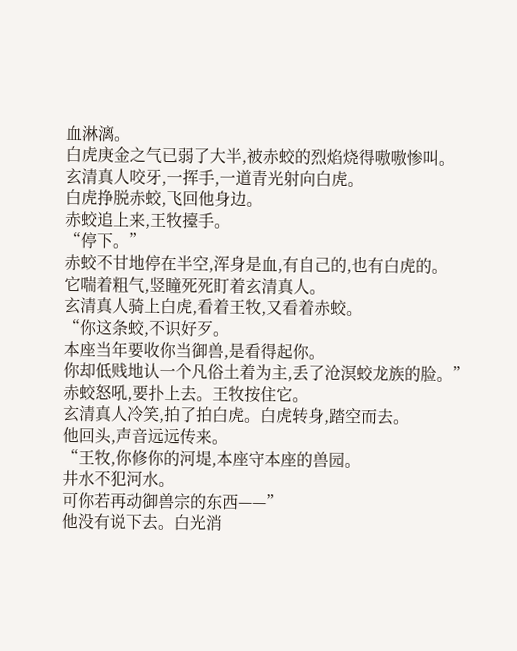血淋漓。
白虎庚金之气已弱了大半,被赤蛟的烈焰烧得嗷嗷惨叫。
玄清真人咬牙,一挥手,一道青光射向白虎。
白虎挣脱赤蛟,飞回他身边。
赤蛟追上来,王牧擡手。
“停下。”
赤蛟不甘地停在半空,浑身是血,有自己的,也有白虎的。
它喘着粗气,竖瞳死死盯着玄清真人。
玄清真人骑上白虎,看着王牧,又看着赤蛟。
“你这条蛟,不识好歹。
本座当年要收你当御兽,是看得起你。
你却低贱地认一个凡俗土着为主,丢了沧溟蛟龙族的脸。”
赤蛟怒吼,要扑上去。王牧按住它。
玄清真人冷笑,拍了拍白虎。白虎转身,踏空而去。
他回头,声音远远传来。
“王牧,你修你的河堤,本座守本座的兽园。
井水不犯河水。
可你若再动御兽宗的东西——”
他没有说下去。白光消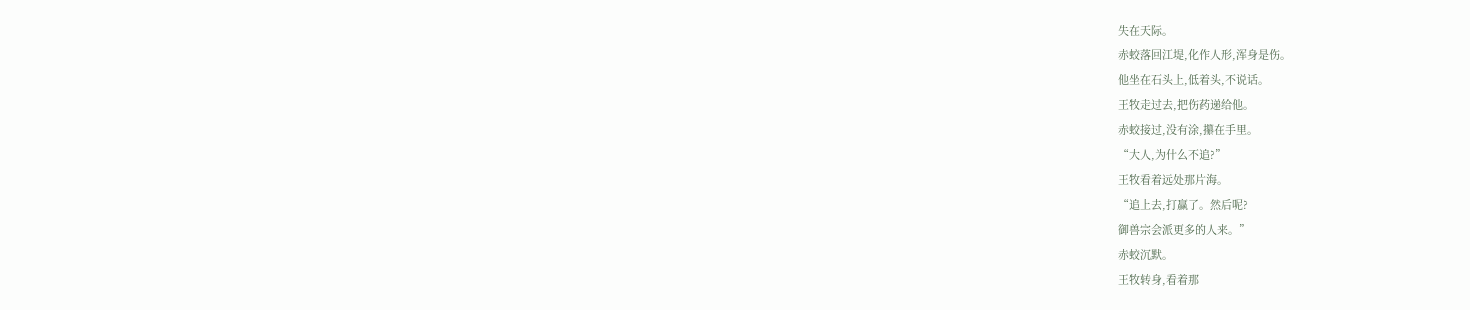失在天际。
赤蛟落回江堤,化作人形,浑身是伤。
他坐在石头上,低着头,不说话。
王牧走过去,把伤药递给他。
赤蛟接过,没有涂,攥在手里。
“大人,为什么不追?”
王牧看着远处那片海。
“追上去,打赢了。然后呢?
御兽宗会派更多的人来。”
赤蛟沉默。
王牧转身,看着那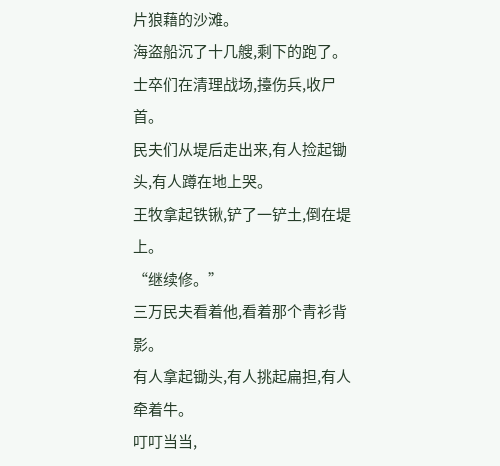片狼藉的沙滩。
海盗船沉了十几艘,剩下的跑了。
士卒们在清理战场,擡伤兵,收尸首。
民夫们从堤后走出来,有人捡起锄头,有人蹲在地上哭。
王牧拿起铁锹,铲了一铲土,倒在堤上。
“继续修。”
三万民夫看着他,看着那个青衫背影。
有人拿起锄头,有人挑起扁担,有人牵着牛。
叮叮当当,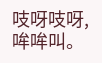吱呀吱呀,哞哞叫。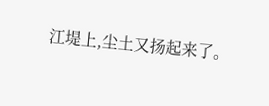江堤上,尘土又扬起来了。